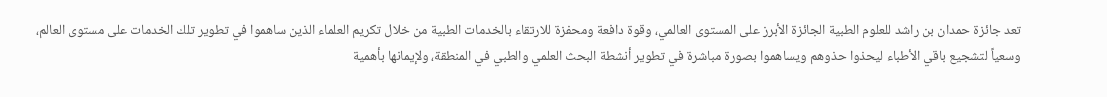تعد جائزة حمدان بن راشد للعلوم الطبية الجائزة الأبرز على المستوى العالمي، وقوة دافعة ومحفزة للارتقاء بالخدمات الطبية من خلال تكريم العلماء الذين ساهموا في تطوير تلك الخدمات على مستوى العالم، وسعياً لتشجيع باقي الأطباء ليحذوا حذوهم ويساهموا بصورة مباشرة في تطوير أنشطة البحث العلمي والطبي في المنطقة، ولإيمانها بأهمية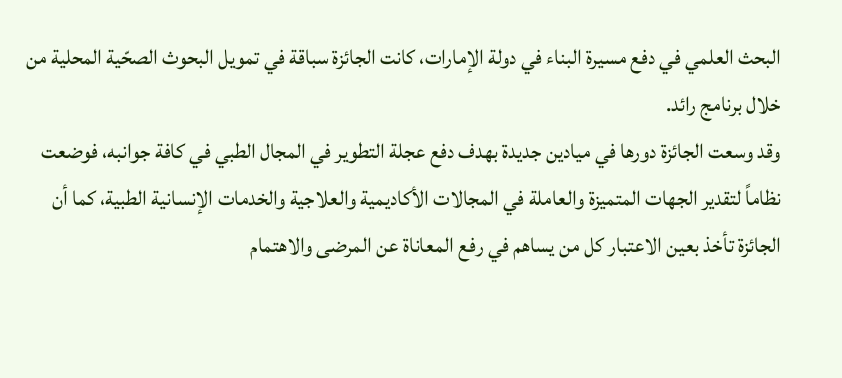البحث العلمي في دفع مسيرة البناء في دولة الإمارات، كانت الجائزة سباقة في تمويل البحوث الصحّية المحلية من خلال برنامج رائد.
وقد وسعت الجائزة دورها في ميادين جديدة بهدف دفع عجلة التطوير في المجال الطبي في كافة جوانبه، فوضعت نظاماً لتقدير الجهات المتميزة والعاملة في المجالات الأكاديمية والعلاجية والخدمات الإنسانية الطبية، كما أن الجائزة تأخذ بعين الاعتبار كل من يساهم في رفع المعاناة عن المرضى والاهتمام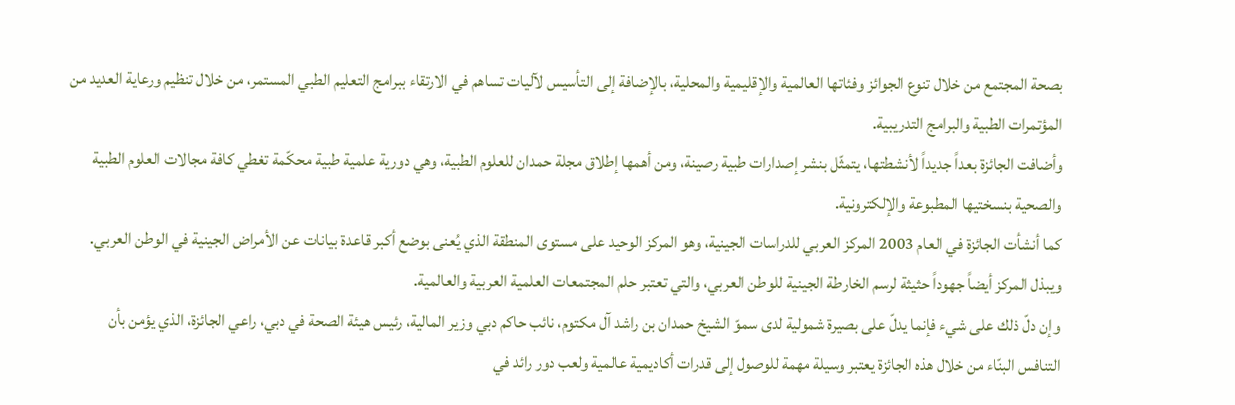بصحة المجتمع من خلال تنوع الجوائز وفئاتها العالمية والإقليمية والمحلية، بالإضافة إلى التأسيس لآليات تساهم في الارتقاء ببرامج التعليم الطبي المستمر، من خلال تنظيم ورعاية العديد من المؤتمرات الطبية والبرامج التدريبية.
وأضافت الجائزة بعداً جديداً لأنشطتها، يتمثّل بنشر إصدارات طبية رصينة، ومن أهمها إطلاق مجلة حمدان للعلوم الطبية، وهي دورية علمية طبية محكّمة تغطي كافة مجالات العلوم الطبية والصحية بنسختيها المطبوعة والإلكترونية.
كما أنشأت الجائزة في العام 2003 المركز العربي للدراسات الجينية، وهو المركز الوحيد على مستوى المنطقة الذي يُعنى بوضع أكبر قاعدة بيانات عن الأمراض الجينية في الوطن العربي. ويبذل المركز أيضاً جهوداً حثيثة لرسم الخارطة الجينية للوطن العربي، والتي تعتبر حلم المجتمعات العلمية العربية والعالمية.
وإن دلّ ذلك على شيء فإنما يدلّ على بصيرة شمولية لدى سموّ الشيخ حمدان بن راشد آل مكتوم، نائب حاكم دبي وزير المالية، رئيس هيئة الصحة في دبي، راعي الجائزة، الذي يؤمن بأن التنافس البنّاء من خلال هذه الجائزة يعتبر وسيلة مهمة للوصول إلى قدرات أكاديمية عالمية ولعب دور رائد في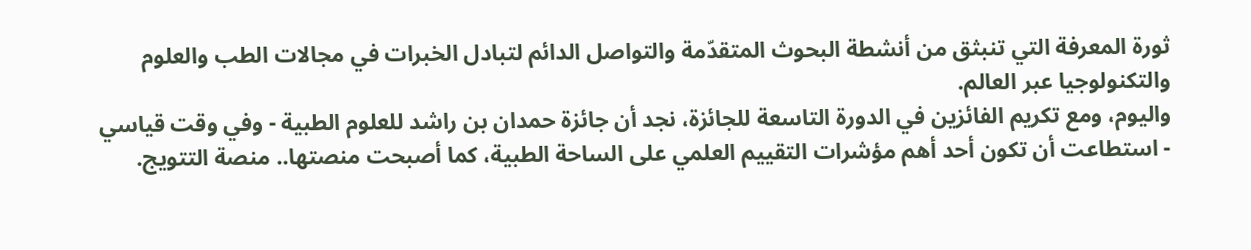ثورة المعرفة التي تنبثق من أنشطة البحوث المتقدّمة والتواصل الدائم لتبادل الخبرات في مجالات الطب والعلوم والتكنولوجيا عبر العالم.
واليوم، ومع تكريم الفائزين في الدورة التاسعة للجائزة، نجد أن جائزة حمدان بن راشد للعلوم الطبية - وفي وقت قياسي - استطاعت أن تكون أحد أهم مؤشرات التقييم العلمي على الساحة الطبية، كما أصبحت منصتها.. منصة التتويج.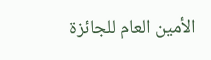الأمين العام للجائزة